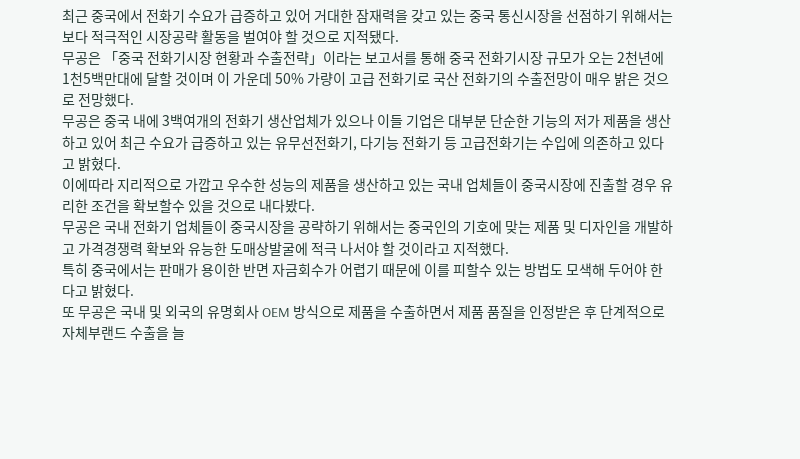최근 중국에서 전화기 수요가 급증하고 있어 거대한 잠재력을 갖고 있는 중국 통신시장을 선점하기 위해서는 보다 적극적인 시장공략 활동을 벌여야 할 것으로 지적됐다.
무공은 「중국 전화기시장 현황과 수출전략」이라는 보고서를 통해 중국 전화기시장 규모가 오는 2천년에 1천5백만대에 달할 것이며 이 가운데 50% 가량이 고급 전화기로 국산 전화기의 수출전망이 매우 밝은 것으로 전망했다.
무공은 중국 내에 3백여개의 전화기 생산업체가 있으나 이들 기업은 대부분 단순한 기능의 저가 제품을 생산하고 있어 최근 수요가 급증하고 있는 유무선전화기, 다기능 전화기 등 고급전화기는 수입에 의존하고 있다고 밝혔다.
이에따라 지리적으로 가깝고 우수한 성능의 제품을 생산하고 있는 국내 업체들이 중국시장에 진출할 경우 유리한 조건을 확보할수 있을 것으로 내다봤다.
무공은 국내 전화기 업체들이 중국시장을 공략하기 위해서는 중국인의 기호에 맞는 제품 및 디자인을 개발하고 가격경쟁력 확보와 유능한 도매상발굴에 적극 나서야 할 것이라고 지적했다.
특히 중국에서는 판매가 용이한 반면 자금회수가 어렵기 때문에 이를 피할수 있는 방법도 모색해 두어야 한다고 밝혔다.
또 무공은 국내 및 외국의 유명회사 OEM 방식으로 제품을 수출하면서 제품 품질을 인정받은 후 단계적으로 자체부랜드 수출을 늘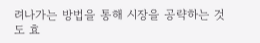려나가는 방법을 통해 시장을 공략하는 것도 효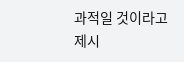과적일 것이라고 제시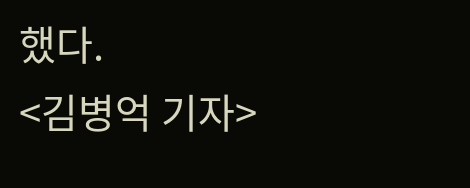했다.
<김병억 기자>